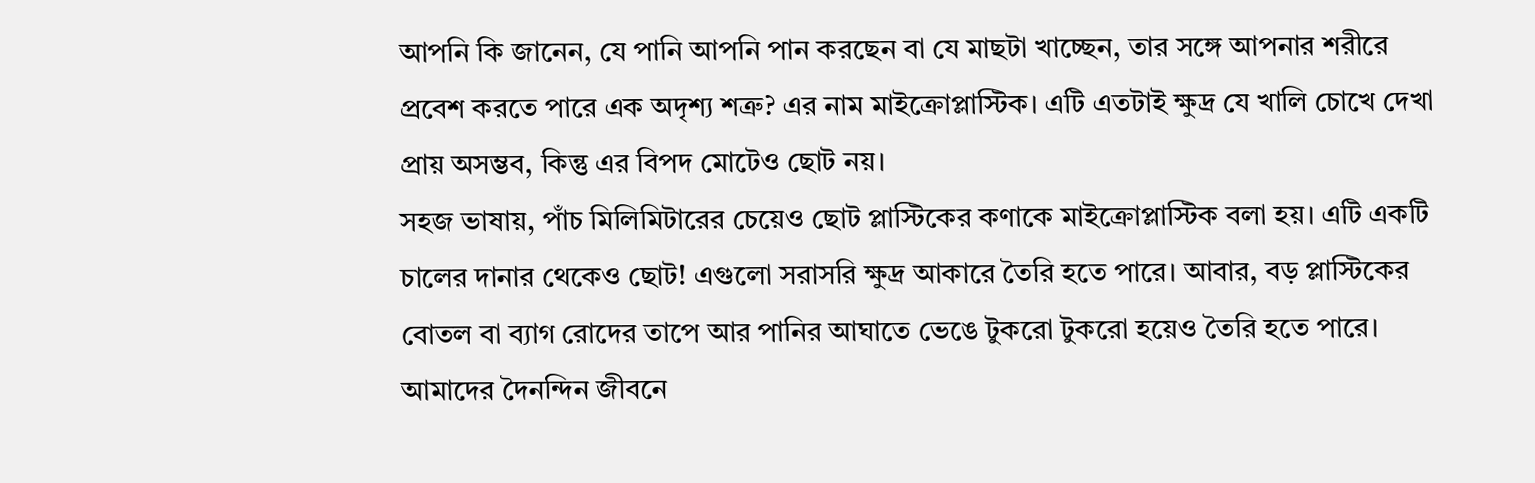আপনি কি জানেন, যে পানি আপনি পান করছেন বা যে মাছটা খাচ্ছেন, তার সঙ্গে আপনার শরীরে প্রবেশ করতে পারে এক অদৃশ্য শত্রু? এর নাম মাইক্রোপ্লাস্টিক। এটি এতটাই ক্ষুদ্র যে খালি চোখে দেখা প্রায় অসম্ভব, কিন্তু এর বিপদ মোটেও ছোট নয়।
সহজ ভাষায়, পাঁচ মিলিমিটারের চেয়েও ছোট প্লাস্টিকের কণাকে মাইক্রোপ্লাস্টিক বলা হয়। এটি একটি চালের দানার থেকেও ছোট! এগুলো সরাসরি ক্ষুদ্র আকারে তৈরি হতে পারে। আবার, বড় প্লাস্টিকের বোতল বা ব্যাগ রোদের তাপে আর পানির আঘাতে ভেঙে টুকরো টুকরো হয়েও তৈরি হতে পারে।
আমাদের দৈনন্দিন জীবনে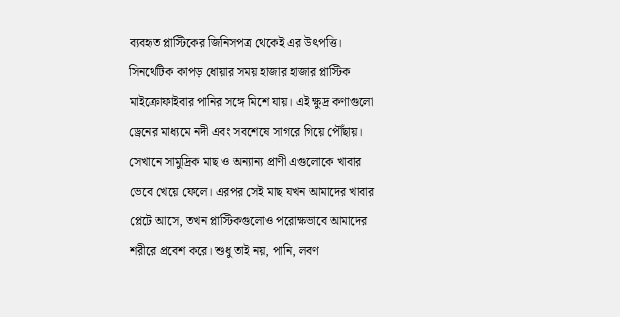ব্যবহৃত প্লাস্টিকের জিনিসপত্র থেকেই এর উৎপত্তি। সিনথেটিক কাপড় ধোয়ার সময় হাজার হাজার প্লাস্টিক মাইক্রোফাইবার পানির সঙ্গে মিশে যায়। এই ক্ষুদ্র কণাগুলো ড্রেনের মাধ্যমে নদী এবং সবশেষে সাগরে গিয়ে পৌঁছায়। সেখানে সামুদ্রিক মাছ ও অন্যান্য প্রাণী এগুলোকে খাবার ভেবে খেয়ে ফেলে। এরপর সেই মাছ যখন আমাদের খাবার প্লেটে আসে, তখন প্লাস্টিকগুলোও পরোক্ষভাবে আমাদের শরীরে প্রবেশ করে। শুধু তাই নয়, পানি, লবণ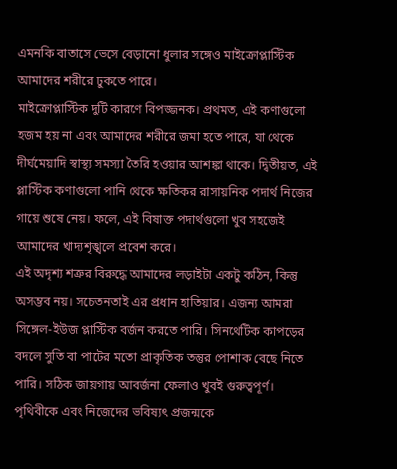এমনকি বাতাসে ভেসে বেড়ানো ধুলার সঙ্গেও মাইক্রোপ্লাস্টিক আমাদের শরীরে ঢুকতে পারে।
মাইক্রোপ্লাস্টিক দুটি কারণে বিপজ্জনক। প্রথমত, এই কণাগুলো হজম হয় না এবং আমাদের শরীরে জমা হতে পারে, যা থেকে দীর্ঘমেয়াদি স্বাস্থ্য সমস্যা তৈরি হওয়ার আশঙ্কা থাকে। দ্বিতীয়ত, এই প্লাস্টিক কণাগুলো পানি থেকে ক্ষতিকর রাসায়নিক পদার্থ নিজের গায়ে শুষে নেয়। ফলে, এই বিষাক্ত পদার্থগুলো খুব সহজেই আমাদের খাদ্যশৃঙ্খলে প্রবেশ করে।
এই অদৃশ্য শত্রুর বিরুদ্ধে আমাদের লড়াইটা একটু কঠিন, কিন্তু অসম্ভব নয়। সচেতনতাই এর প্রধান হাতিয়ার। এজন্য আমরা সিঙ্গেল-ইউজ প্লাস্টিক বর্জন করতে পারি। সিনথেটিক কাপড়ের বদলে সুতি বা পাটের মতো প্রাকৃতিক তন্তুর পোশাক বেছে নিতে পারি। সঠিক জায়গায় আবর্জনা ফেলাও খুবই গুরুত্বপূর্ণ।
পৃথিবীকে এবং নিজেদের ভবিষ্যৎ প্রজন্মকে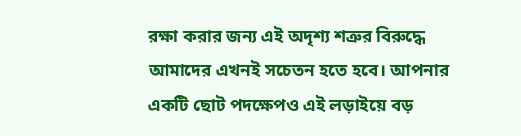রক্ষা করার জন্য এই অদৃশ্য শত্রুর বিরুদ্ধে আমাদের এখনই সচেতন হতে হবে। আপনার একটি ছোট পদক্ষেপও এই লড়াইয়ে বড়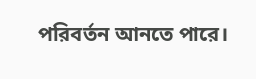পরিবর্তন আনতে পারে।